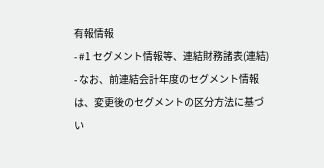有報情報
- #1 セグメント情報等、連結財務諸表(連結)
- なお、前連結会計年度のセグメント情報は、変更後のセグメントの区分方法に基づい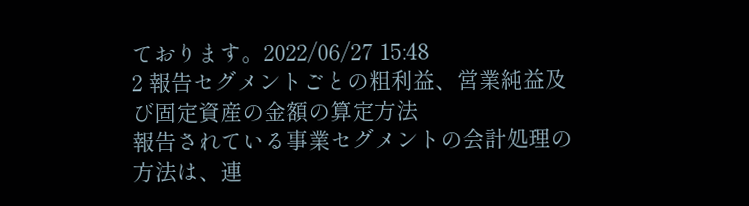ております。2022/06/27 15:48
2 報告セグメントごとの粗利益、営業純益及び固定資産の金額の算定方法
報告されている事業セグメントの会計処理の方法は、連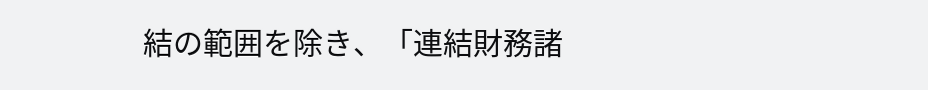結の範囲を除き、「連結財務諸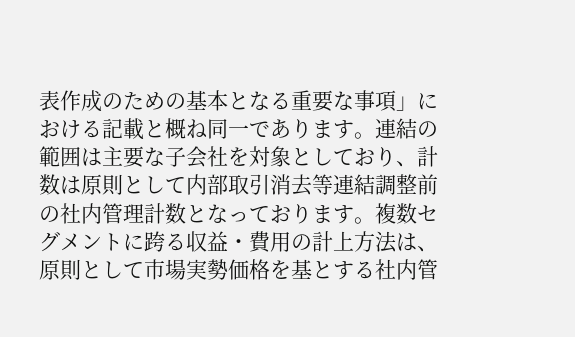表作成のための基本となる重要な事項」における記載と概ね同一であります。連結の範囲は主要な子会社を対象としており、計数は原則として内部取引消去等連結調整前の社内管理計数となっております。複数セグメントに跨る収益・費用の計上方法は、原則として市場実勢価格を基とする社内管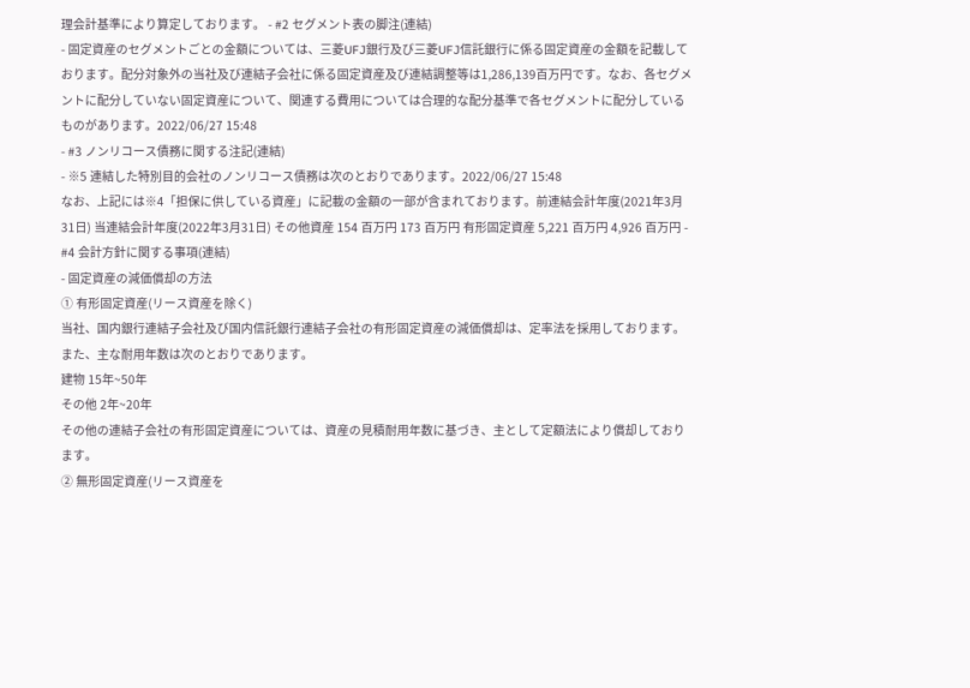理会計基準により算定しております。 - #2 セグメント表の脚注(連結)
- 固定資産のセグメントごとの金額については、三菱UFJ銀行及び三菱UFJ信託銀行に係る固定資産の金額を記載しております。配分対象外の当社及び連結子会社に係る固定資産及び連結調整等は1,286,139百万円です。なお、各セグメントに配分していない固定資産について、関連する費用については合理的な配分基準で各セグメントに配分しているものがあります。2022/06/27 15:48
- #3 ノンリコース債務に関する注記(連結)
- ※5 連結した特別目的会社のノンリコース債務は次のとおりであります。2022/06/27 15:48
なお、上記には※4「担保に供している資産」に記載の金額の一部が含まれております。前連結会計年度(2021年3月31日) 当連結会計年度(2022年3月31日) その他資産 154 百万円 173 百万円 有形固定資産 5,221 百万円 4,926 百万円 - #4 会計方針に関する事項(連結)
- 固定資産の減価償却の方法
① 有形固定資産(リース資産を除く)
当社、国内銀行連結子会社及び国内信託銀行連結子会社の有形固定資産の減価償却は、定率法を採用しております。
また、主な耐用年数は次のとおりであります。
建物 15年~50年
その他 2年~20年
その他の連結子会社の有形固定資産については、資産の見積耐用年数に基づき、主として定額法により償却しております。
② 無形固定資産(リース資産を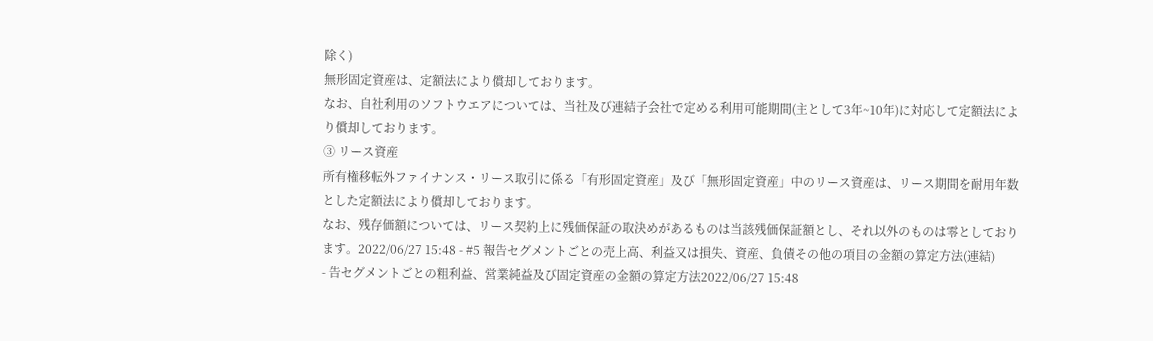除く)
無形固定資産は、定額法により償却しております。
なお、自社利用のソフトウエアについては、当社及び連結子会社で定める利用可能期間(主として3年~10年)に対応して定額法により償却しております。
③ リース資産
所有権移転外ファイナンス・リース取引に係る「有形固定資産」及び「無形固定資産」中のリース資産は、リース期間を耐用年数とした定額法により償却しております。
なお、残存価額については、リース契約上に残価保証の取決めがあるものは当該残価保証額とし、それ以外のものは零としております。2022/06/27 15:48 - #5 報告セグメントごとの売上高、利益又は損失、資産、負債その他の項目の金額の算定方法(連結)
- 告セグメントごとの粗利益、営業純益及び固定資産の金額の算定方法2022/06/27 15:48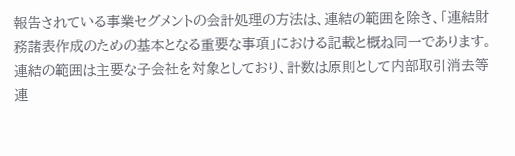報告されている事業セグメントの会計処理の方法は、連結の範囲を除き、「連結財務諸表作成のための基本となる重要な事項」における記載と概ね同一であります。連結の範囲は主要な子会社を対象としており、計数は原則として内部取引消去等連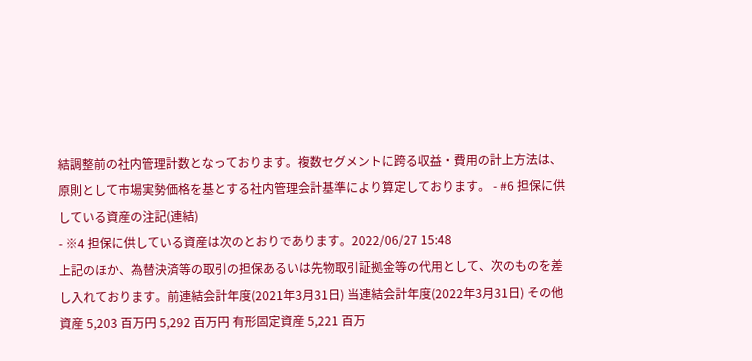結調整前の社内管理計数となっております。複数セグメントに跨る収益・費用の計上方法は、原則として市場実勢価格を基とする社内管理会計基準により算定しております。 - #6 担保に供している資産の注記(連結)
- ※4 担保に供している資産は次のとおりであります。2022/06/27 15:48
上記のほか、為替決済等の取引の担保あるいは先物取引証拠金等の代用として、次のものを差し入れております。前連結会計年度(2021年3月31日) 当連結会計年度(2022年3月31日) その他資産 5,203 百万円 5,292 百万円 有形固定資産 5,221 百万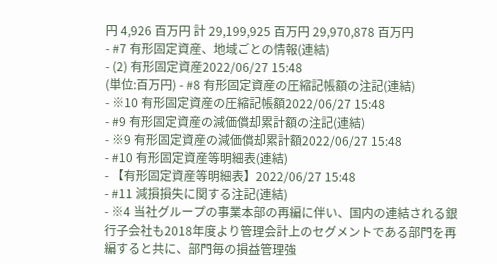円 4,926 百万円 計 29,199,925 百万円 29,970,878 百万円
- #7 有形固定資産、地域ごとの情報(連結)
- (2) 有形固定資産2022/06/27 15:48
(単位:百万円) - #8 有形固定資産の圧縮記帳額の注記(連結)
- ※10 有形固定資産の圧縮記帳額2022/06/27 15:48
- #9 有形固定資産の減価償却累計額の注記(連結)
- ※9 有形固定資産の減価償却累計額2022/06/27 15:48
- #10 有形固定資産等明細表(連結)
- 【有形固定資産等明細表】2022/06/27 15:48
- #11 減損損失に関する注記(連結)
- ※4 当社グループの事業本部の再編に伴い、国内の連結される銀行子会社も2018年度より管理会計上のセグメントである部門を再編すると共に、部門毎の損益管理強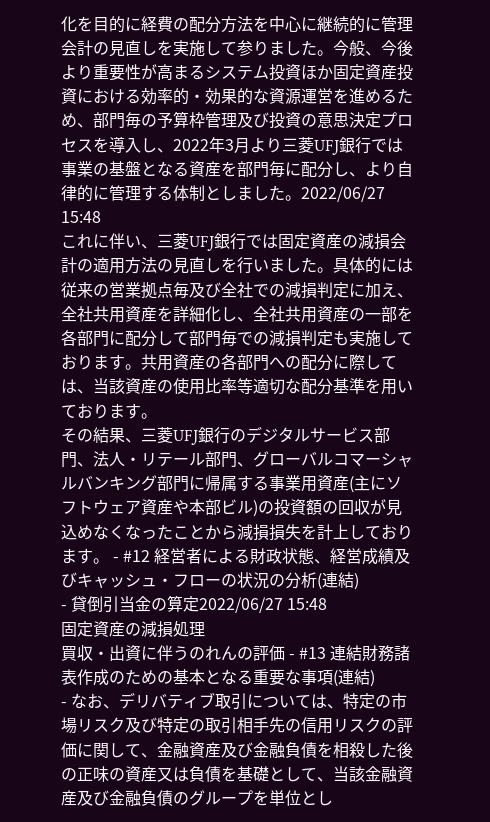化を目的に経費の配分方法を中心に継続的に管理会計の見直しを実施して参りました。今般、今後より重要性が高まるシステム投資ほか固定資産投資における効率的・効果的な資源運営を進めるため、部門毎の予算枠管理及び投資の意思決定プロセスを導入し、2022年3月より三菱UFJ銀行では事業の基盤となる資産を部門毎に配分し、より自律的に管理する体制としました。2022/06/27 15:48
これに伴い、三菱UFJ銀行では固定資産の減損会計の適用方法の見直しを行いました。具体的には従来の営業拠点毎及び全社での減損判定に加え、全社共用資産を詳細化し、全社共用資産の一部を各部門に配分して部門毎での減損判定も実施しております。共用資産の各部門への配分に際しては、当該資産の使用比率等適切な配分基準を用いております。
その結果、三菱UFJ銀行のデジタルサービス部門、法人・リテール部門、グローバルコマーシャルバンキング部門に帰属する事業用資産(主にソフトウェア資産や本部ビル)の投資額の回収が見込めなくなったことから減損損失を計上しております。 - #12 経営者による財政状態、経営成績及びキャッシュ・フローの状況の分析(連結)
- 貸倒引当金の算定2022/06/27 15:48
固定資産の減損処理
買収・出資に伴うのれんの評価 - #13 連結財務諸表作成のための基本となる重要な事項(連結)
- なお、デリバティブ取引については、特定の市場リスク及び特定の取引相手先の信用リスクの評価に関して、金融資産及び金融負債を相殺した後の正味の資産又は負債を基礎として、当該金融資産及び金融負債のグループを単位とし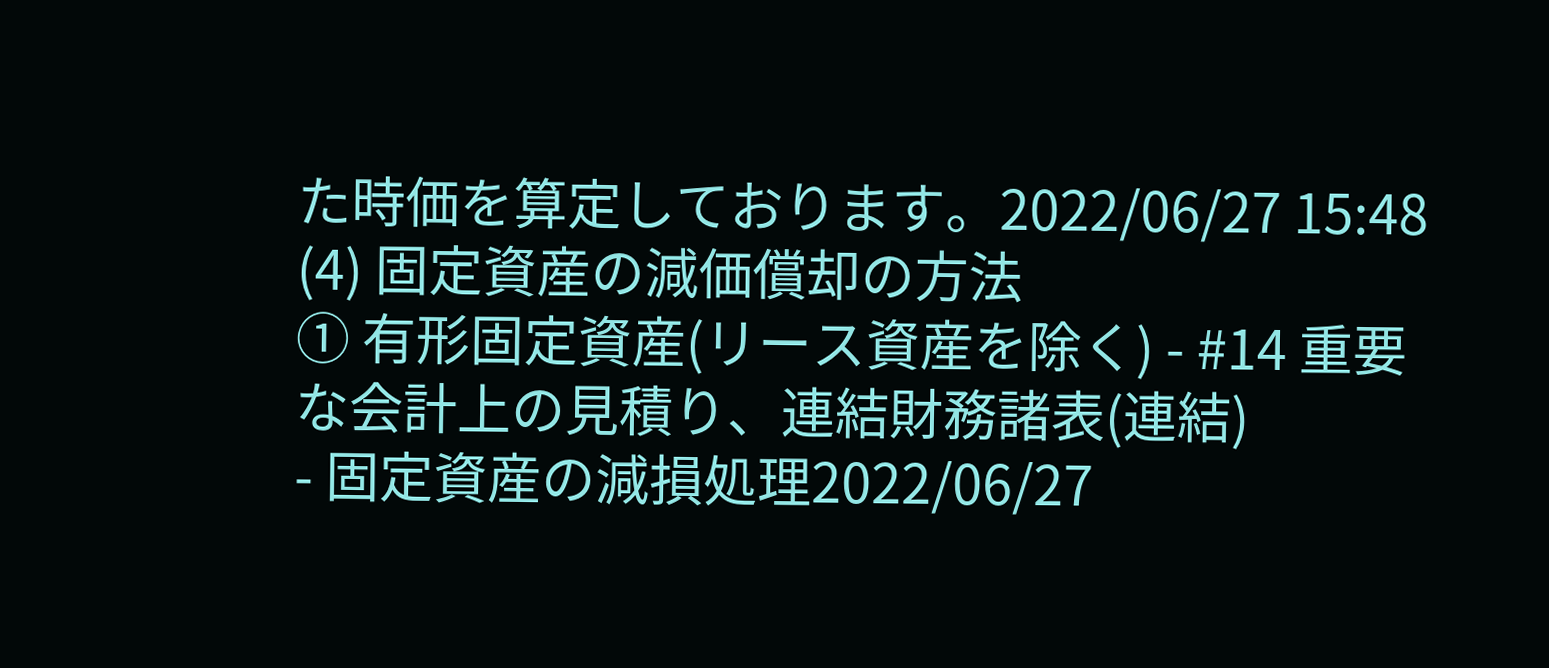た時価を算定しております。2022/06/27 15:48
(4) 固定資産の減価償却の方法
① 有形固定資産(リース資産を除く) - #14 重要な会計上の見積り、連結財務諸表(連結)
- 固定資産の減損処理2022/06/27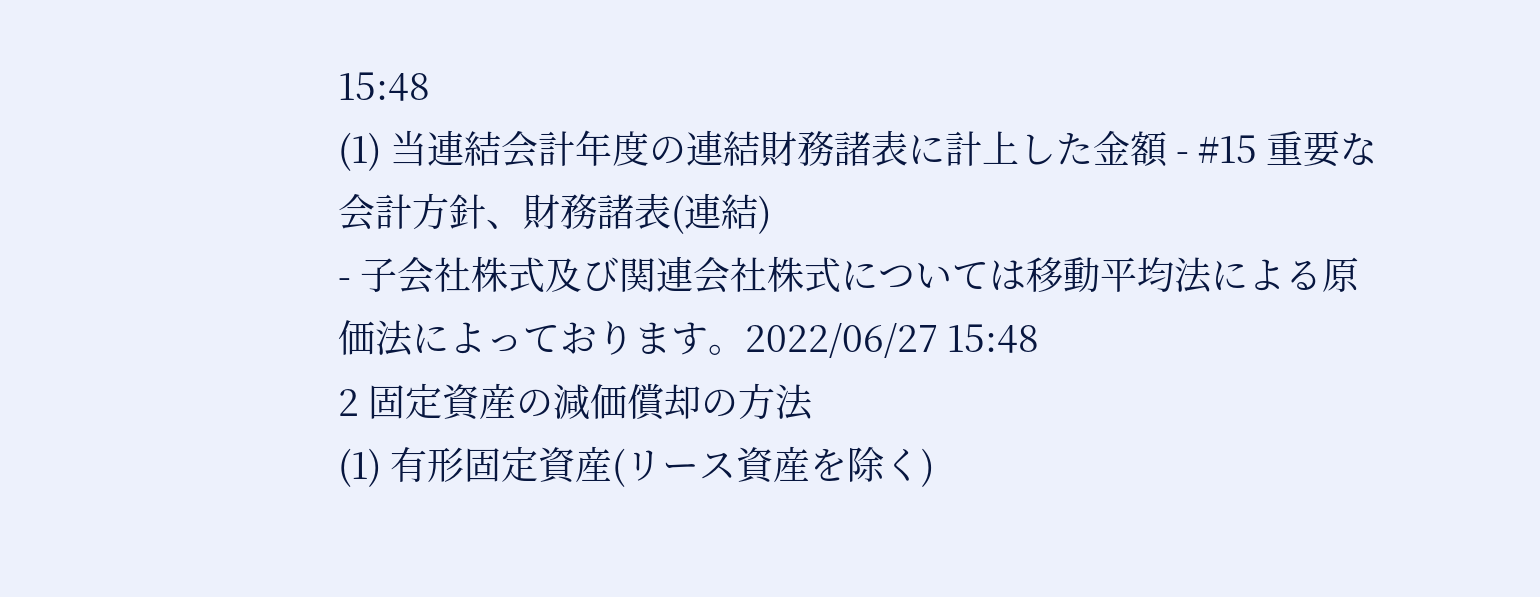15:48
(1) 当連結会計年度の連結財務諸表に計上した金額 - #15 重要な会計方針、財務諸表(連結)
- 子会社株式及び関連会社株式については移動平均法による原価法によっております。2022/06/27 15:48
2 固定資産の減価償却の方法
(1) 有形固定資産(リース資産を除く)